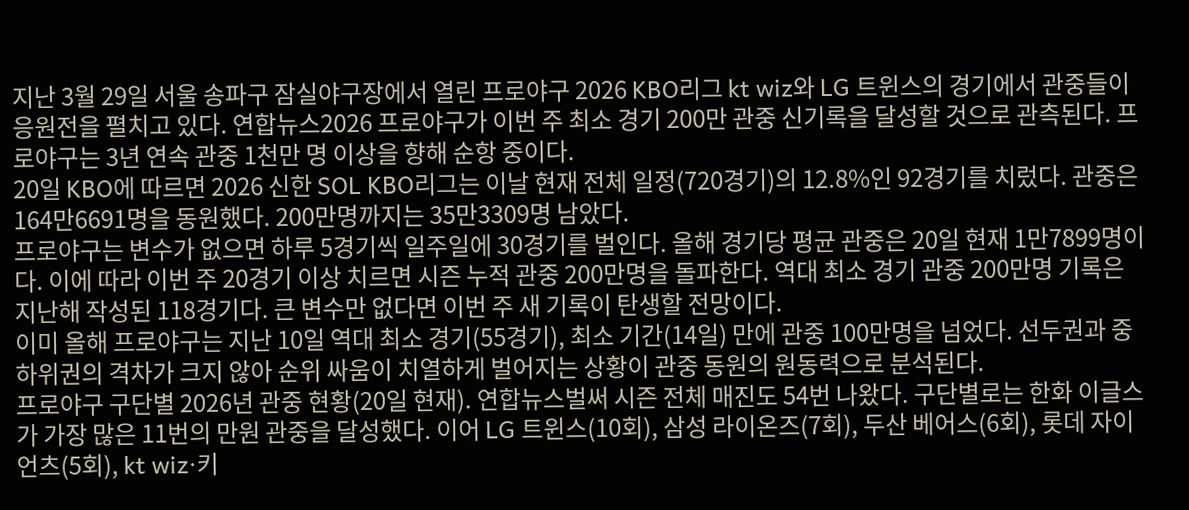지난 3월 29일 서울 송파구 잠실야구장에서 열린 프로야구 2026 KBO리그 kt wiz와 LG 트윈스의 경기에서 관중들이 응원전을 펼치고 있다. 연합뉴스2026 프로야구가 이번 주 최소 경기 200만 관중 신기록을 달성할 것으로 관측된다. 프로야구는 3년 연속 관중 1천만 명 이상을 향해 순항 중이다.
20일 KBO에 따르면 2026 신한 SOL KBO리그는 이날 현재 전체 일정(720경기)의 12.8%인 92경기를 치렀다. 관중은 164만6691명을 동원했다. 200만명까지는 35만3309명 남았다.
프로야구는 변수가 없으면 하루 5경기씩 일주일에 30경기를 벌인다. 올해 경기당 평균 관중은 20일 현재 1만7899명이다. 이에 따라 이번 주 20경기 이상 치르면 시즌 누적 관중 200만명을 돌파한다. 역대 최소 경기 관중 200만명 기록은 지난해 작성된 118경기다. 큰 변수만 없다면 이번 주 새 기록이 탄생할 전망이다.
이미 올해 프로야구는 지난 10일 역대 최소 경기(55경기), 최소 기간(14일) 만에 관중 100만명을 넘었다. 선두권과 중하위권의 격차가 크지 않아 순위 싸움이 치열하게 벌어지는 상황이 관중 동원의 원동력으로 분석된다.
프로야구 구단별 2026년 관중 현황(20일 현재). 연합뉴스벌써 시즌 전체 매진도 54번 나왔다. 구단별로는 한화 이글스가 가장 많은 11번의 만원 관중을 달성했다. 이어 LG 트윈스(10회), 삼성 라이온즈(7회), 두산 베어스(6회), 롯데 자이언츠(5회), kt wiz·키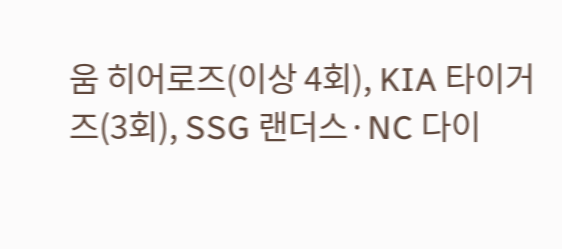움 히어로즈(이상 4회), KIA 타이거즈(3회), SSG 랜더스·NC 다이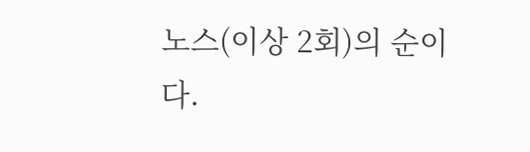노스(이상 2회)의 순이다.